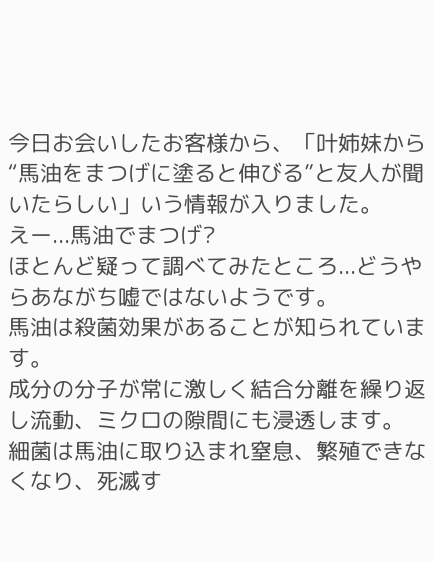今日お会いしたお客様から、「叶姉妹から“馬油をまつげに塗ると伸びる”と友人が聞いたらしい」いう情報が入りました。
えー...馬油でまつげ?
ほとんど疑って調べてみたところ...どうやらあながち嘘ではないようです。
馬油は殺菌効果があることが知られています。
成分の分子が常に激しく結合分離を繰り返し流動、ミクロの隙間にも浸透します。
細菌は馬油に取り込まれ窒息、繁殖できなくなり、死滅す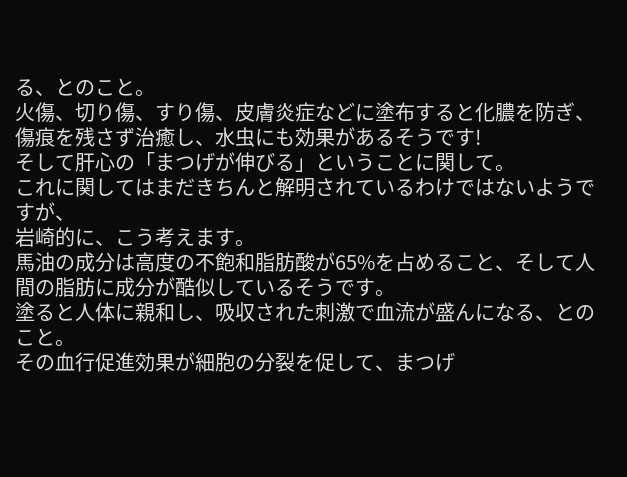る、とのこと。
火傷、切り傷、すり傷、皮膚炎症などに塗布すると化膿を防ぎ、傷痕を残さず治癒し、水虫にも効果があるそうです!
そして肝心の「まつげが伸びる」ということに関して。
これに関してはまだきちんと解明されているわけではないようですが、
岩崎的に、こう考えます。
馬油の成分は高度の不飽和脂肪酸が65%を占めること、そして人間の脂肪に成分が酷似しているそうです。
塗ると人体に親和し、吸収された刺激で血流が盛んになる、とのこと。
その血行促進効果が細胞の分裂を促して、まつげ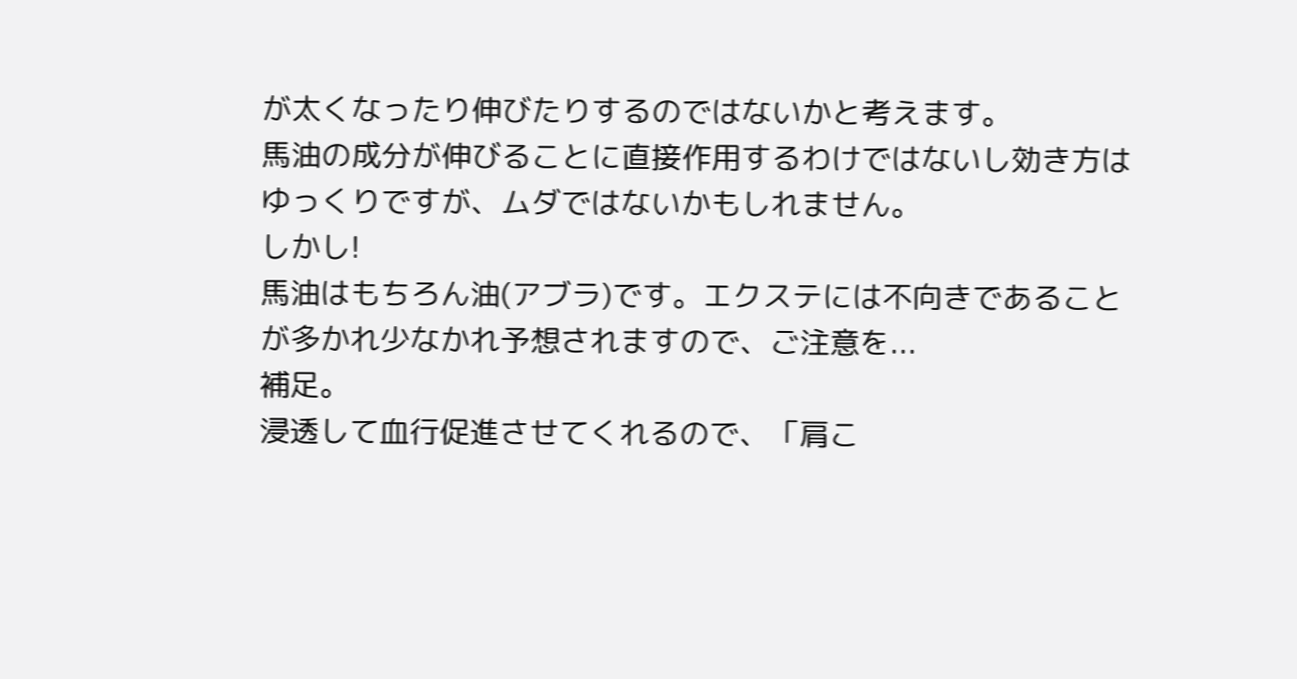が太くなったり伸びたりするのではないかと考えます。
馬油の成分が伸びることに直接作用するわけではないし効き方はゆっくりですが、ムダではないかもしれません。
しかし!
馬油はもちろん油(アブラ)です。エクステには不向きであることが多かれ少なかれ予想されますので、ご注意を...
補足。
浸透して血行促進させてくれるので、「肩こ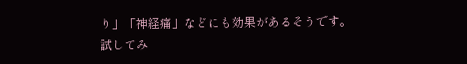り」「神経痛」などにも効果があるそうです。
試してみ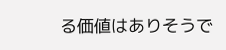る価値はありそうで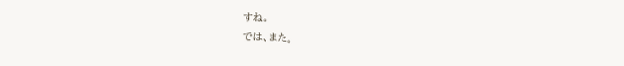すね。
では、また。